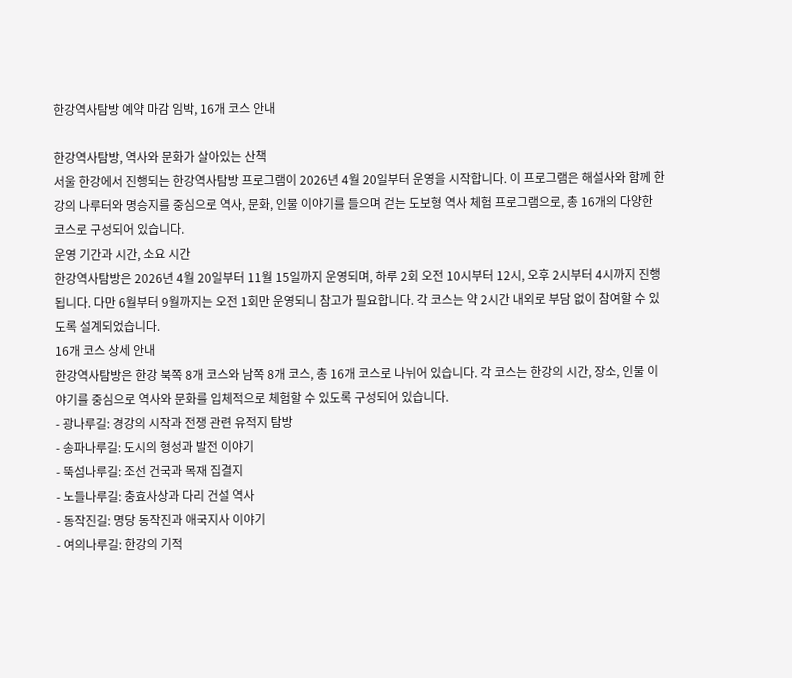한강역사탐방 예약 마감 임박, 16개 코스 안내

한강역사탐방, 역사와 문화가 살아있는 산책
서울 한강에서 진행되는 한강역사탐방 프로그램이 2026년 4월 20일부터 운영을 시작합니다. 이 프로그램은 해설사와 함께 한강의 나루터와 명승지를 중심으로 역사, 문화, 인물 이야기를 들으며 걷는 도보형 역사 체험 프로그램으로, 총 16개의 다양한 코스로 구성되어 있습니다.
운영 기간과 시간, 소요 시간
한강역사탐방은 2026년 4월 20일부터 11월 15일까지 운영되며, 하루 2회 오전 10시부터 12시, 오후 2시부터 4시까지 진행됩니다. 다만 6월부터 9월까지는 오전 1회만 운영되니 참고가 필요합니다. 각 코스는 약 2시간 내외로 부담 없이 참여할 수 있도록 설계되었습니다.
16개 코스 상세 안내
한강역사탐방은 한강 북쪽 8개 코스와 남쪽 8개 코스, 총 16개 코스로 나뉘어 있습니다. 각 코스는 한강의 시간, 장소, 인물 이야기를 중심으로 역사와 문화를 입체적으로 체험할 수 있도록 구성되어 있습니다.
- 광나루길: 경강의 시작과 전쟁 관련 유적지 탐방
- 송파나루길: 도시의 형성과 발전 이야기
- 뚝섬나루길: 조선 건국과 목재 집결지
- 노들나루길: 충효사상과 다리 건설 역사
- 동작진길: 명당 동작진과 애국지사 이야기
- 여의나루길: 한강의 기적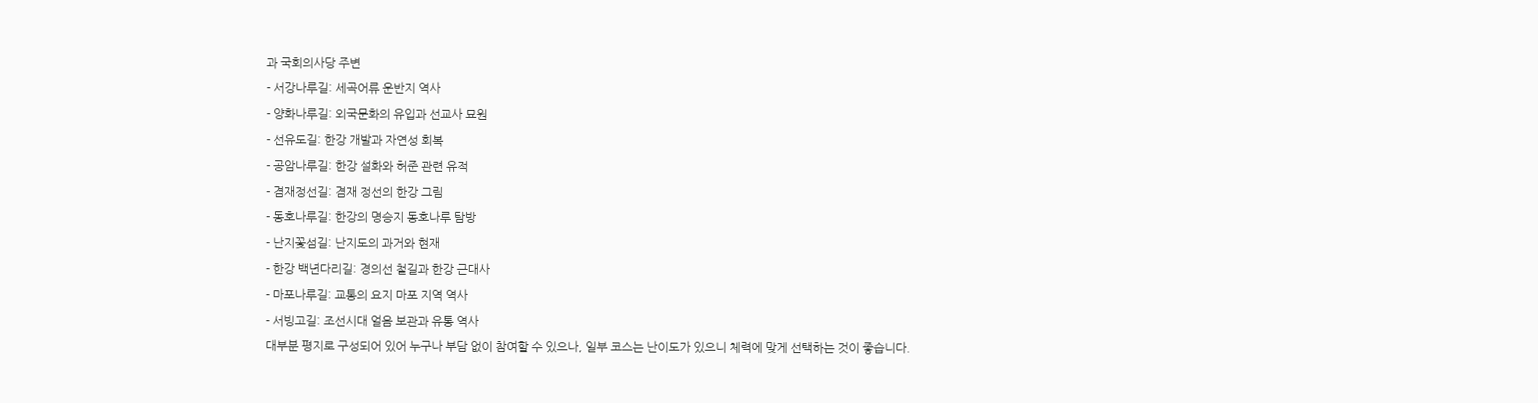과 국회의사당 주변
- 서강나루길: 세곡어류 운반지 역사
- 양화나루길: 외국문화의 유입과 선교사 묘원
- 선유도길: 한강 개발과 자연성 회복
- 공암나루길: 한강 설화와 허준 관련 유적
- 겸재정선길: 겸재 정선의 한강 그림
- 동호나루길: 한강의 명승지 동호나루 탐방
- 난지꽃섬길: 난지도의 과거와 현재
- 한강 백년다리길: 경의선 철길과 한강 근대사
- 마포나루길: 교통의 요지 마포 지역 역사
- 서빙고길: 조선시대 얼음 보관과 유통 역사
대부분 평지로 구성되어 있어 누구나 부담 없이 참여할 수 있으나, 일부 코스는 난이도가 있으니 체력에 맞게 선택하는 것이 좋습니다.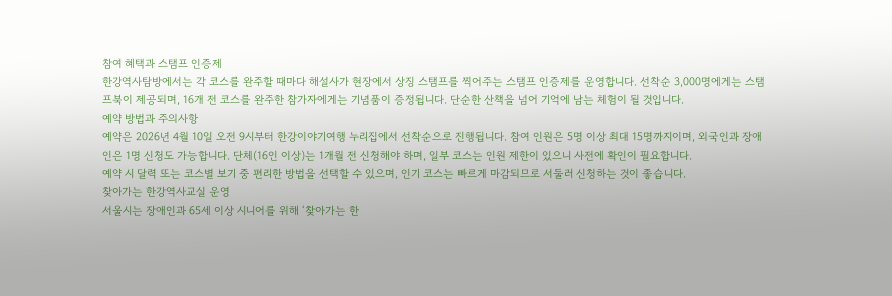참여 혜택과 스탬프 인증제
한강역사탐방에서는 각 코스를 완주할 때마다 해설사가 현장에서 상징 스탬프를 찍어주는 스탬프 인증제를 운영합니다. 선착순 3,000명에게는 스탬프북이 제공되며, 16개 전 코스를 완주한 참가자에게는 기념품이 증정됩니다. 단순한 산책을 넘어 기억에 남는 체험이 될 것입니다.
예약 방법과 주의사항
예약은 2026년 4월 10일 오전 9시부터 한강이야기여행 누리집에서 선착순으로 진행됩니다. 참여 인원은 5명 이상 최대 15명까지이며, 외국인과 장애인은 1명 신청도 가능합니다. 단체(16인 이상)는 1개월 전 신청해야 하며, 일부 코스는 인원 제한이 있으니 사전에 확인이 필요합니다.
예약 시 달력 또는 코스별 보기 중 편리한 방법을 선택할 수 있으며, 인기 코스는 빠르게 마감되므로 서둘러 신청하는 것이 좋습니다.
찾아가는 한강역사교실 운영
서울시는 장애인과 65세 이상 시니어를 위해 ‘찾아가는 한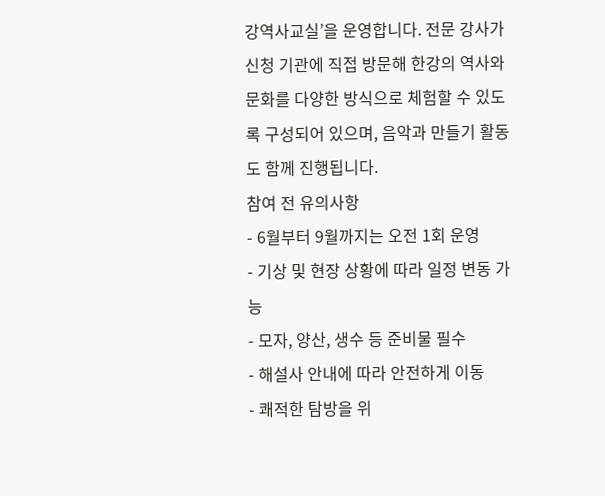강역사교실’을 운영합니다. 전문 강사가 신청 기관에 직접 방문해 한강의 역사와 문화를 다양한 방식으로 체험할 수 있도록 구성되어 있으며, 음악과 만들기 활동도 함께 진행됩니다.
참여 전 유의사항
- 6월부터 9월까지는 오전 1회 운영
- 기상 및 현장 상황에 따라 일정 변동 가능
- 모자, 양산, 생수 등 준비물 필수
- 해설사 안내에 따라 안전하게 이동
- 쾌적한 탐방을 위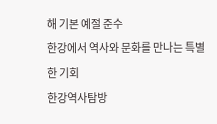해 기본 예절 준수
한강에서 역사와 문화를 만나는 특별한 기회
한강역사탐방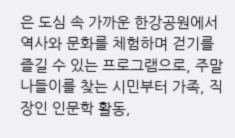은 도심 속 가까운 한강공원에서 역사와 문화를 체험하며 걷기를 즐길 수 있는 프로그램으로, 주말 나들이를 찾는 시민부터 가족, 직장인 인문학 활동,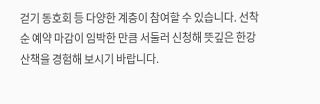걷기 동호회 등 다양한 계층이 참여할 수 있습니다. 선착순 예약 마감이 임박한 만큼 서둘러 신청해 뜻깊은 한강 산책을 경험해 보시기 바랍니다.